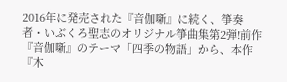2016年に発売された『音伽噺』に続く、箏奏者・いぶくろ聖志のオリジナル箏曲集第2弾!前作『音伽噺』のテーマ「四季の物語」から、本作『木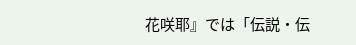花咲耶』では「伝説・伝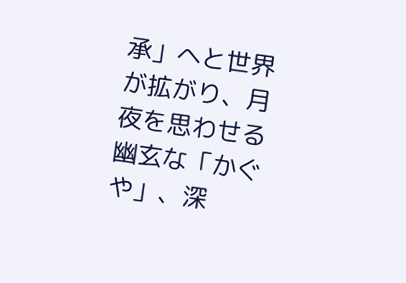承」へと世界が拡がり、月夜を思わせる幽玄な「かぐや」、深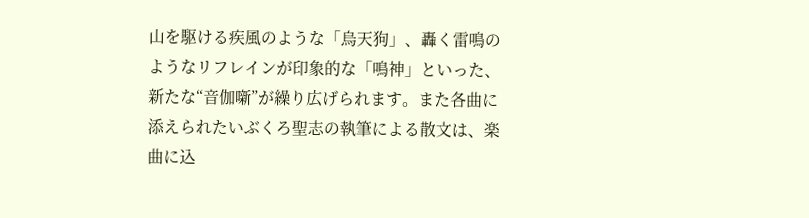山を駆ける疾風のような「烏天狗」、轟く雷鳴のようなリフレインが印象的な「鳴神」といった、新たな“音伽噺”が繰り広げられます。また各曲に添えられたいぶくろ聖志の執筆による散文は、楽曲に込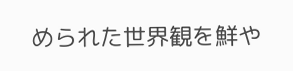められた世界観を鮮や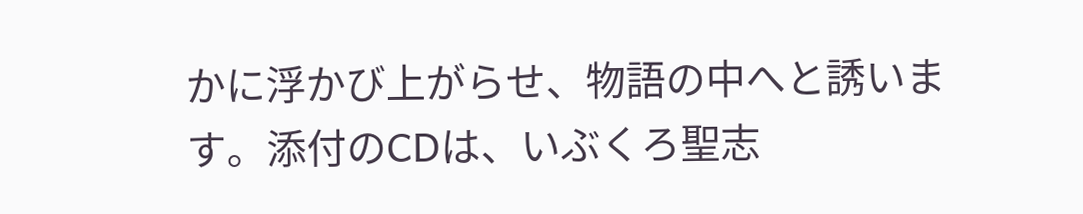かに浮かび上がらせ、物語の中へと誘います。添付のCDは、いぶくろ聖志